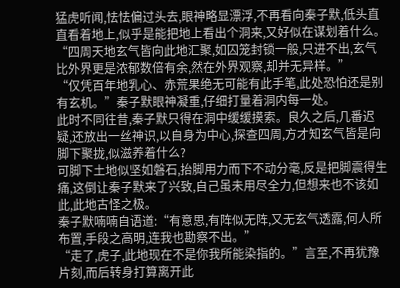猛虎听闻,怯怯偏过头去,眼神略显漂浮,不再看向秦子默,低头直直看着地上,似乎是能把地上看出个洞来,又好似在谋划着什么。
“四周天地玄气皆向此地汇聚,如囚笼封锁一般,只进不出,玄气比外界更是浓郁数倍有余,然在外界观察,却并无异样。”
“仅凭百年地乳心、赤荒果绝无可能有此手笔,此处恐怕还是别有玄机。”秦子默眼神凝重,仔细打量着洞内每一处。
此时不同往昔,秦子默只得在洞中缓缓摸索。良久之后,几番迟疑,还放出一丝神识,以自身为中心,探查四周,方才知玄气皆是向脚下聚拢,似滋养着什么?
可脚下土地似坚如磐石,抬脚用力而下不动分毫,反是把脚震得生痛,这倒让秦子默来了兴致,自己虽未用尽全力,但想来也不该如此,此地古怪之极。
秦子默喃喃自语道:“有意思,有阵似无阵,又无玄气透露,何人所布置,手段之高明,连我也勘察不出。”
“走了,虎子,此地现在不是你我所能染指的。”言至,不再犹豫片刻,而后转身打算离开此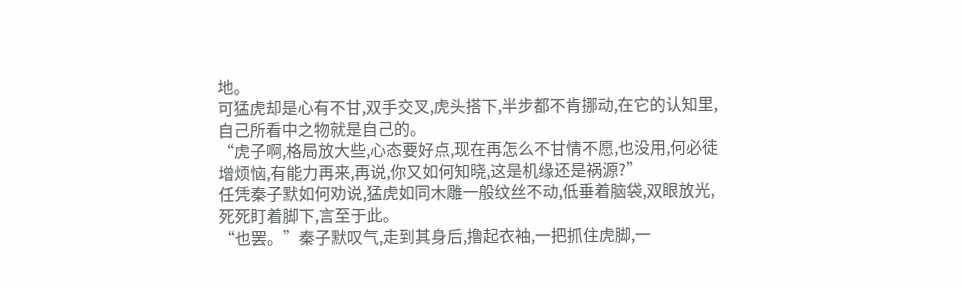地。
可猛虎却是心有不甘,双手交叉,虎头搭下,半步都不肯挪动,在它的认知里,自己所看中之物就是自己的。
“虎子啊,格局放大些,心态要好点,现在再怎么不甘情不愿,也没用,何必徒增烦恼,有能力再来,再说,你又如何知晓,这是机缘还是祸源?”
任凭秦子默如何劝说,猛虎如同木雕一般纹丝不动,低垂着脑袋,双眼放光,死死盯着脚下,言至于此。
“也罢。”秦子默叹气,走到其身后,撸起衣袖,一把抓住虎脚,一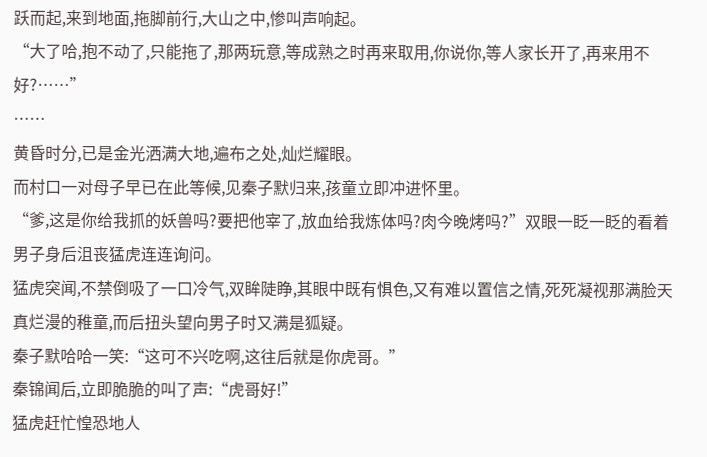跃而起,来到地面,拖脚前行,大山之中,惨叫声响起。
“大了哈,抱不动了,只能拖了,那两玩意,等成熟之时再来取用,你说你,等人家长开了,再来用不好?……”
……
黄昏时分,已是金光洒满大地,遍布之处,灿烂耀眼。
而村口一对母子早已在此等候,见秦子默归来,孩童立即冲进怀里。
“爹,这是你给我抓的妖兽吗?要把他宰了,放血给我炼体吗?肉今晚烤吗?”双眼一眨一眨的看着男子身后沮丧猛虎连连询问。
猛虎突闻,不禁倒吸了一口冷气,双眸陡睁,其眼中既有惧色,又有难以置信之情,死死凝视那满脸天真烂漫的稚童,而后扭头望向男子时又满是狐疑。
秦子默哈哈一笑:“这可不兴吃啊,这往后就是你虎哥。”
秦锦闻后,立即脆脆的叫了声:“虎哥好!”
猛虎赶忙惶恐地人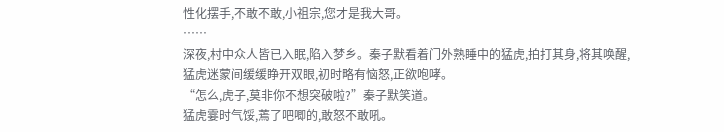性化摆手,不敢不敢,小祖宗,您才是我大哥。
……
深夜,村中众人皆已入眠,陷入梦乡。秦子默看着门外熟睡中的猛虎,拍打其身,将其唤醒,猛虎迷蒙间缓缓睁开双眼,初时略有恼怒,正欲咆哮。
“怎么,虎子,莫非你不想突破啦?”秦子默笑道。
猛虎霎时气馁,蔫了吧唧的,敢怒不敢吼。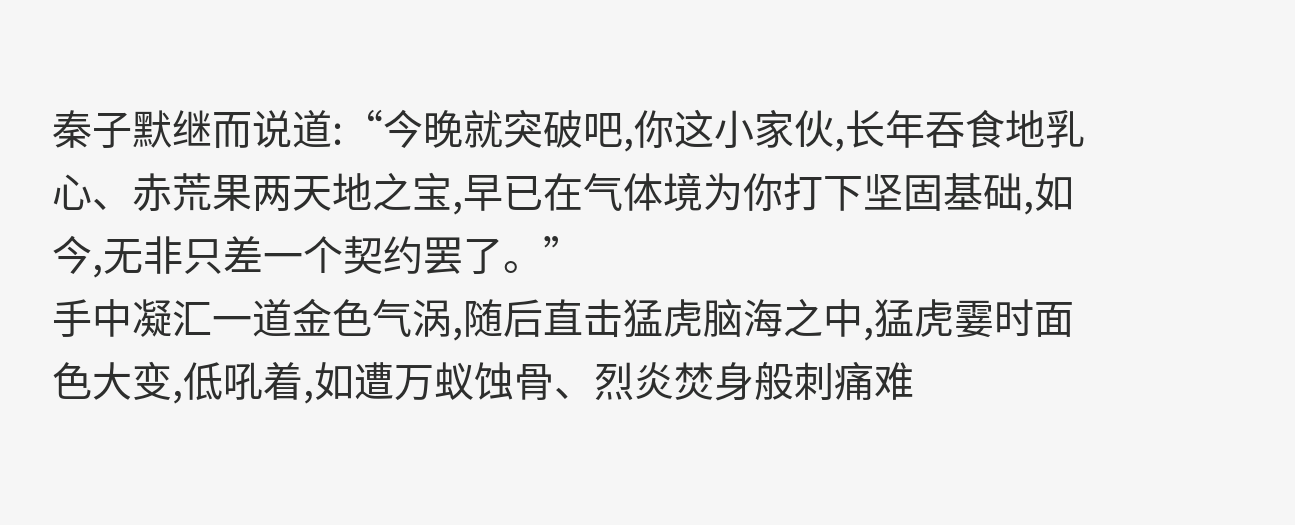秦子默继而说道:“今晚就突破吧,你这小家伙,长年吞食地乳心、赤荒果两天地之宝,早已在气体境为你打下坚固基础,如今,无非只差一个契约罢了。”
手中凝汇一道金色气涡,随后直击猛虎脑海之中,猛虎霎时面色大变,低吼着,如遭万蚁蚀骨、烈炎焚身般刺痛难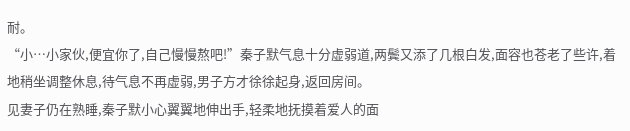耐。
“小…小家伙,便宜你了,自己慢慢熬吧!”秦子默气息十分虚弱道,两鬓又添了几根白发,面容也苍老了些许,着地稍坐调整休息,待气息不再虚弱,男子方才徐徐起身,返回房间。
见妻子仍在熟睡,秦子默小心翼翼地伸出手,轻柔地抚摸着爱人的面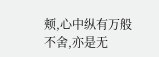颊,心中纵有万般不舍,亦是无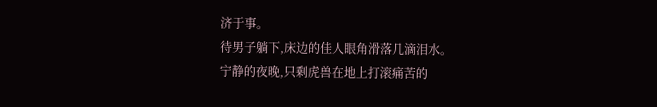济于事。
待男子躺下,床边的佳人眼角滑落几滴泪水。
宁静的夜晚,只剩虎兽在地上打滚痛苦的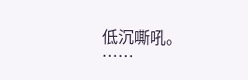低沉嘶吼。
……